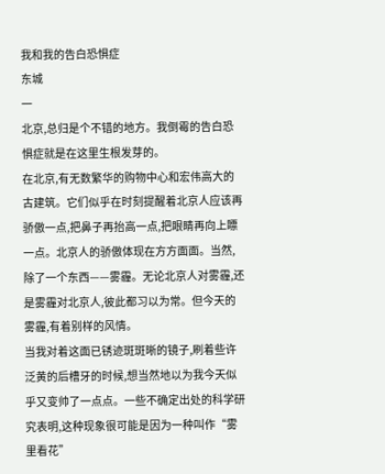我和我的告白恐惧症
东城
一
北京,总归是个不错的地方。我倒霉的告白恐惧症就是在这里生根发芽的。
在北京,有无数繁华的购物中心和宏伟高大的古建筑。它们似乎在时刻提醒着北京人应该再骄傲一点,把鼻子再抬高一点,把眼睛再向上瞟一点。北京人的骄傲体现在方方面面。当然,除了一个东西——雾霾。无论北京人对雾霾,还是雾霾对北京人,彼此都习以为常。但今天的雾霾,有着别样的风情。
当我对着这面已锈迹斑斑晰的镜子,刷着些许泛黄的后槽牙的时候,想当然地以为我今天似乎又变帅了一点点。一些不确定出处的科学研究表明,这种现象很可能是因为一种叫作“雾里看花”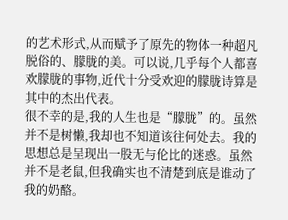的艺术形式,从而赋予了原先的物体一种超凡脱俗的、朦胧的美。可以说,几乎每个人都喜欢朦胧的事物,近代十分受欢迎的朦胧诗算是其中的杰出代表。
很不幸的是,我的人生也是“朦胧”的。虽然并不是树懒,我却也不知道该往何处去。我的思想总是呈现出一股无与伦比的迷惑。虽然并不是老鼠,但我确实也不清楚到底是谁动了我的奶酪。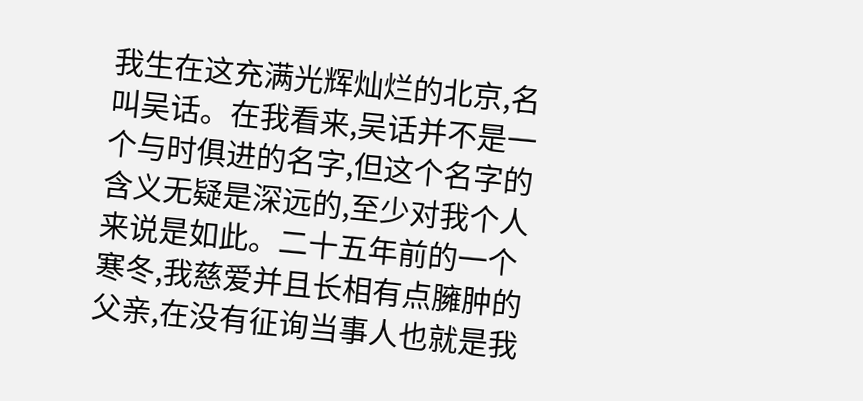我生在这充满光辉灿烂的北京,名叫吴话。在我看来,吴话并不是一个与时俱进的名字,但这个名字的含义无疑是深远的,至少对我个人来说是如此。二十五年前的一个寒冬,我慈爱并且长相有点臃肿的父亲,在没有征询当事人也就是我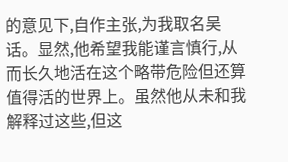的意见下,自作主张,为我取名吴话。显然,他希望我能谨言慎行,从而长久地活在这个略带危险但还算值得活的世界上。虽然他从未和我解释过这些,但这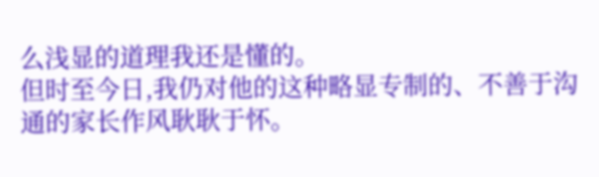么浅显的道理我还是懂的。
但时至今日,我仍对他的这种略显专制的、不善于沟通的家长作风耿耿于怀。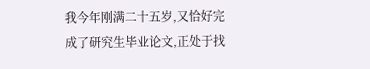我今年刚满二十五岁,又恰好完成了研究生毕业论文,正处于找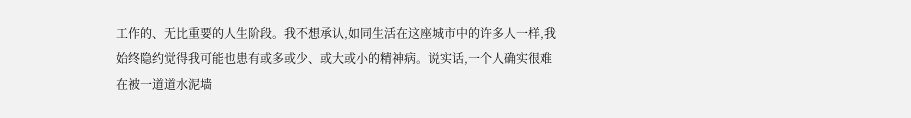工作的、无比重要的人生阶段。我不想承认,如同生活在这座城市中的许多人一样,我始终隐约觉得我可能也患有或多或少、或大或小的精神病。说实话,一个人确实很难在被一道道水泥墙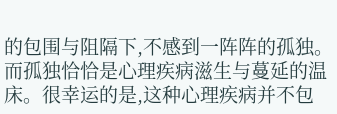的包围与阻隔下,不感到一阵阵的孤独。而孤独恰恰是心理疾病滋生与蔓延的温床。很幸运的是,这种心理疾病并不包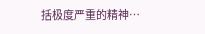括极度严重的精神…